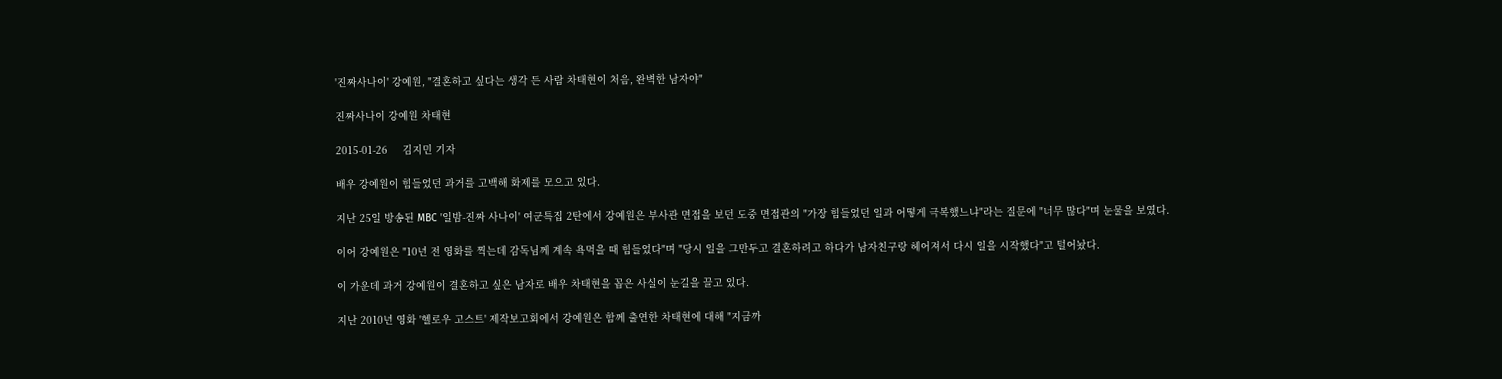'진짜사나이' 강예원, "결혼하고 싶다는 생각 든 사람 차태현이 처음, 완벽한 남자야"

진짜사나이 강예원 차태현

2015-01-26     김지민 기자

배우 강예원이 힘들었던 과거를 고백해 화제를 모으고 있다.

지난 25일 방송된 MBC '일밤-진짜 사나이' 여군특집 2탄에서 강예원은 부사관 면접을 보던 도중 면접관의 "가장 힘들었던 일과 어떻게 극복했느냐"라는 질문에 "너무 많다"며 눈물을 보였다.

이어 강예원은 "10년 전 영화를 찍는데 감독님께 계속 욕먹을 때 힘들었다"며 "당시 일을 그만두고 결혼하려고 하다가 남자친구랑 헤어져서 다시 일을 시작했다"고 털어놨다.

이 가운데 과거 강예원이 결혼하고 싶은 남자로 배우 차태현을 꼽은 사실이 눈길을 끌고 있다.

지난 2010년 영화 '헬로우 고스트' 제작보고회에서 강예원은 함께 출연한 차태현에 대해 "지금까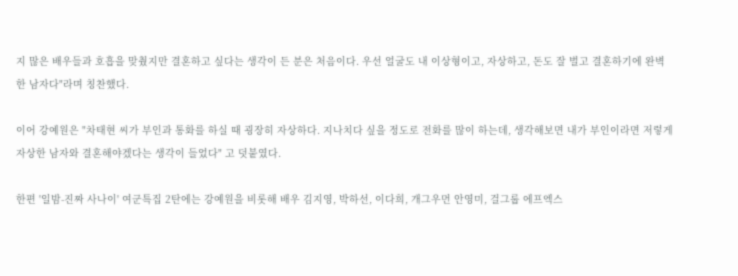지 많은 배우들과 호흡을 맞췄지만 결혼하고 싶다는 생각이 든 분은 처음이다. 우선 얼굴도 내 이상형이고, 자상하고, 돈도 잘 벌고 결혼하기에 완벽한 남자다"라며 칭찬했다.

이어 강예원은 "차태현 씨가 부인과 통화를 하실 때 굉장히 자상하다. 지나치다 싶을 정도로 전화를 많이 하는데, 생각해보면 내가 부인이라면 저렇게 자상한 남자와 결혼해야겠다는 생각이 들었다" 고 덧붙였다.

한편 '일밤-진짜 사나이' 여군특집 2탄에는 강예원을 비롯해 배우 김지영, 박하선, 이다희, 개그우먼 안영미, 걸그룹 에프엑스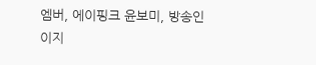엠버, 에이핑크 윤보미, 방송인 이지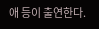애 등이 출연한다.